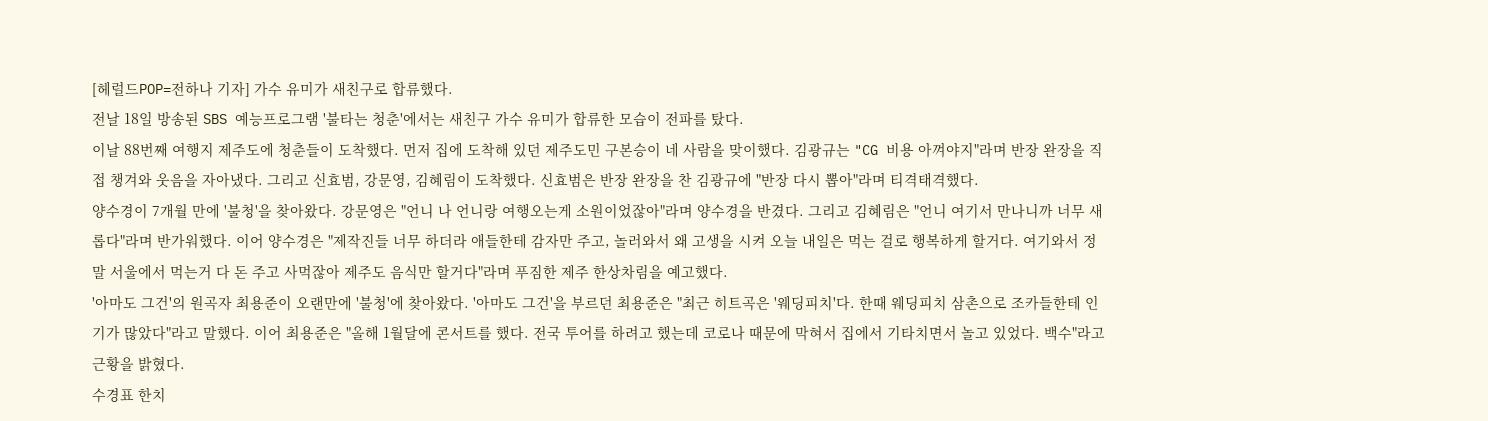[헤럴드POP=전하나 기자] 가수 유미가 새친구로 합류했다.
전날 18일 방송된 SBS 예능프로그램 '불타는 청춘'에서는 새친구 가수 유미가 합류한 모습이 전파를 탔다.
이날 88번째 여행지 제주도에 청춘들이 도착했다. 먼저 집에 도착해 있던 제주도민 구본승이 네 사람을 맞이했다. 김광규는 "CG 비용 아껴야지"라며 반장 완장을 직접 챙겨와 웃음을 자아냈다. 그리고 신효범, 강문영, 김혜림이 도착했다. 신효범은 반장 완장을 찬 김광규에 "반장 다시 뽑아"라며 티격태격했다.
양수경이 7개월 만에 '불청'을 찾아왔다. 강문영은 "언니 나 언니랑 여행오는게 소원이었잖아"라며 양수경을 반겼다. 그리고 김혜림은 "언니 여기서 만나니까 너무 새롭다"라며 반가워했다. 이어 양수경은 "제작진들 너무 하더라 애들한테 감자만 주고, 놀러와서 왜 고생을 시켜 오늘 내일은 먹는 걸로 행복하게 할거다. 여기와서 정말 서울에서 먹는거 다 돈 주고 사먹잖아 제주도 음식만 할거다"라며 푸짐한 제주 한상차림을 예고했다.
'아마도 그건'의 원곡자 최용준이 오랜만에 '불청'에 찾아왔다. '아마도 그건'을 부르던 최용준은 "최근 히트곡은 '웨딩피치'다. 한때 웨딩피치 삼촌으로 조카들한테 인기가 많았다"라고 말했다. 이어 최용준은 "올해 1월달에 콘서트를 했다. 전국 투어를 하려고 했는데 코로나 때문에 막혀서 집에서 기타치면서 놀고 있었다. 백수"라고 근황을 밝혔다.
수경표 한치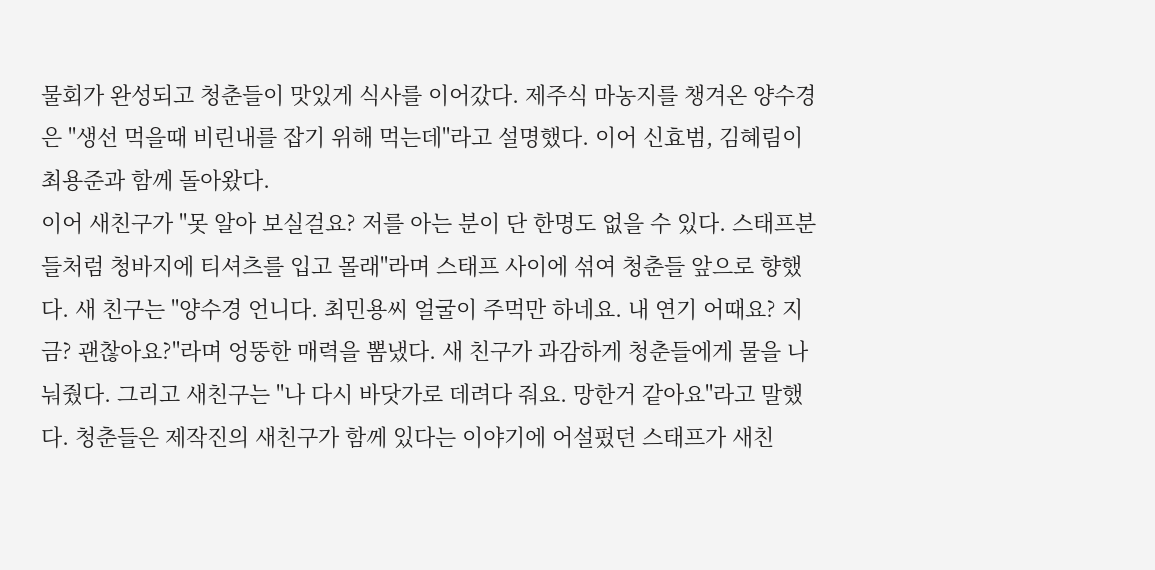물회가 완성되고 청춘들이 맛있게 식사를 이어갔다. 제주식 마농지를 챙겨온 양수경은 "생선 먹을때 비린내를 잡기 위해 먹는데"라고 설명했다. 이어 신효범, 김혜림이 최용준과 함께 돌아왔다.
이어 새친구가 "못 알아 보실걸요? 저를 아는 분이 단 한명도 없을 수 있다. 스태프분들처럼 청바지에 티셔츠를 입고 몰래"라며 스태프 사이에 섞여 청춘들 앞으로 향했다. 새 친구는 "양수경 언니다. 최민용씨 얼굴이 주먹만 하네요. 내 연기 어때요? 지금? 괜찮아요?"라며 엉뚱한 매력을 뽐냈다. 새 친구가 과감하게 청춘들에게 물을 나눠줬다. 그리고 새친구는 "나 다시 바닷가로 데려다 줘요. 망한거 같아요"라고 말했다. 청춘들은 제작진의 새친구가 함께 있다는 이야기에 어설펐던 스태프가 새친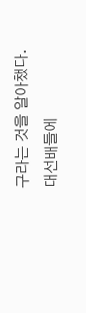구라는 것을 알아챘다.
대선배들에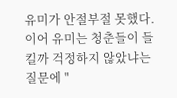유미가 안절부절 못했다. 이어 유미는 청춘들이 들킬까 걱정하지 않았냐는 질문에 "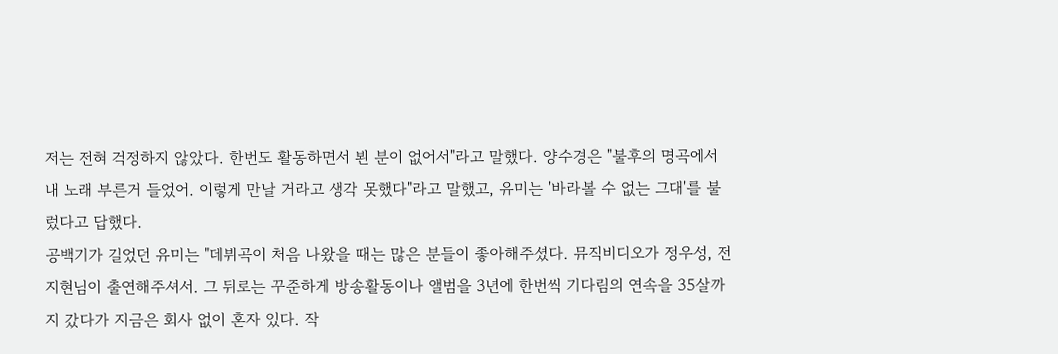저는 전혀 걱정하지 않았다. 한번도 활동하면서 뵌 분이 없어서"라고 말했다. 양수경은 "불후의 명곡에서 내 노래 부른거 들었어. 이렇게 만날 거라고 생각 못했다"라고 말했고, 유미는 '바라볼 수 없는 그대'를 불렀다고 답했다.
공백기가 길었던 유미는 "데뷔곡이 처음 나왔을 때는 많은 분들이 좋아해주셨다. 뮤직비디오가 정우성, 전지현님이 출연해주셔서. 그 뒤로는 꾸준하게 방송활동이나 앨범을 3년에 한번씩 기다림의 연속을 35살까지 갔다가 지금은 회사 없이 혼자 있다. 작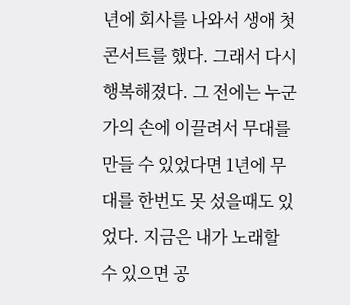년에 회사를 나와서 생애 첫 콘서트를 했다. 그래서 다시 행복해졌다. 그 전에는 누군가의 손에 이끌려서 무대를 만들 수 있었다면 1년에 무대를 한번도 못 섰을때도 있었다. 지금은 내가 노래할 수 있으면 공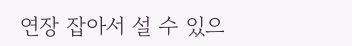연장 잡아서 설 수 있으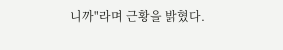니까"라며 근황을 밝혔다.